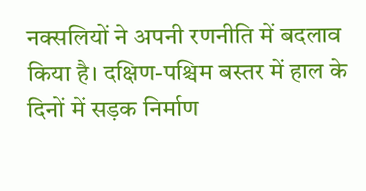नक्सलियों ने अपनी रणनीति में बदलाव किया है। दक्षिण-पश्चिम बस्तर में हाल के दिनों में सड़क निर्माण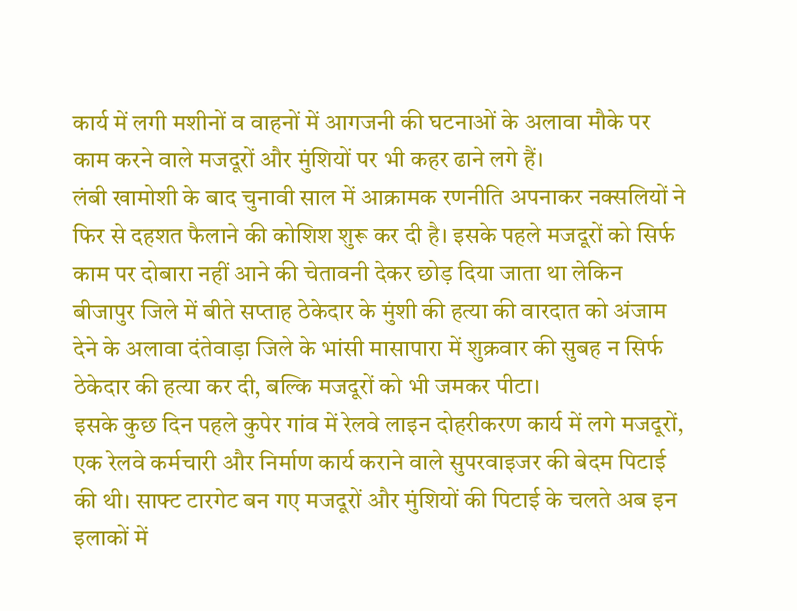कार्य में लगी मशीनों व वाहनों में आगजनी की घटनाओं के अलावा मौके पर काम करने वाले मजदूरों और मुंशियों पर भी कहर ढाने लगे हैं।
लंबी खामोशी के बाद चुनावी साल में आक्रामक रणनीति अपनाकर नक्सलियों ने फिर से दहशत फैलाने की कोशिश शुरू कर दी है। इसके पहले मजदूरों को सिर्फ काम पर दोबारा नहीं आने की चेतावनी देकर छोड़ दिया जाता था लेकिन बीजापुर जिले में बीते सप्ताह ठेकेदार के मुंशी की हत्या की वारदात को अंजाम देने के अलावा दंतेवाड़ा जिले के भांसी मासापारा में शुक्रवार की सुबह न सिर्फ ठेकेदार की हत्या कर दी, बल्कि मजदूरों को भी जमकर पीटा।
इसके कुछ दिन पहले कुपेर गांव में रेलवे लाइन दोहरीकरण कार्य में लगे मजदूरों, एक रेलवे कर्मचारी और निर्माण कार्य कराने वाले सुपरवाइजर की बेदम पिटाई की थी। साफ्ट टारगेट बन गए मजदूरों और मुंशियों की पिटाई के चलते अब इन इलाकों में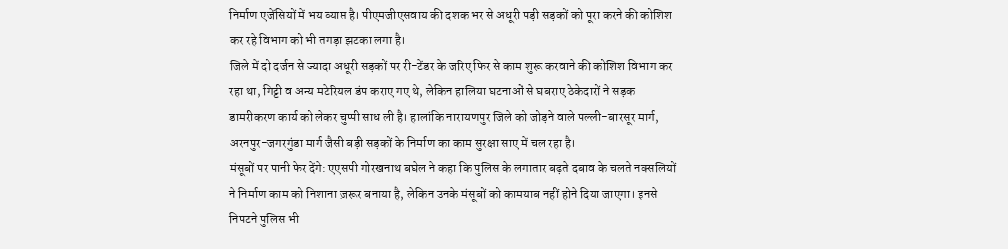निर्माण एजेंसियों में भय व्याप्त है। पीएमजीएसवाय की दशक भर से अधूरी पड़ी सड़कों को पूरा करने की कोशिश कर रहे विभाग को भी तगड़ा झटका लगा है।
जिले में दो दर्जन से ज्यादा अधूरी सड़कों पर री-टेंडर के जरिए फिर से काम शुरू करवाने की कोशिश विभाग कर रहा था, गिट्टी व अन्य मटेरियल डंप कराए गए थे, लेकिन हालिया घटनाओं से घबराए ठेकेदारों ने सड़क डामरीकरण कार्य को लेकर चुप्पी साध ली है। हालांकि नारायणपुर जिले को जोड़ने वाले पल्ली-बारसूर मार्ग, अरनपुर-जगरगुंडा मार्ग जैसी बड़ी सड़कों के निर्माण का काम सुरक्षा साए में चल रहा है।
मंसूबों पर पानी फेर देंगे: एएसपी गोरखनाथ बघेल ने कहा कि पुलिस के लगातार बढ़ते दबाव के चलते नक्सलियों ने निर्माण काम को निशाना ज़रूर बनाया है, लेकिन उनके मंसूबों को कामयाब नहीं होने दिया जाएगा। इनसे निपटने पुलिस भी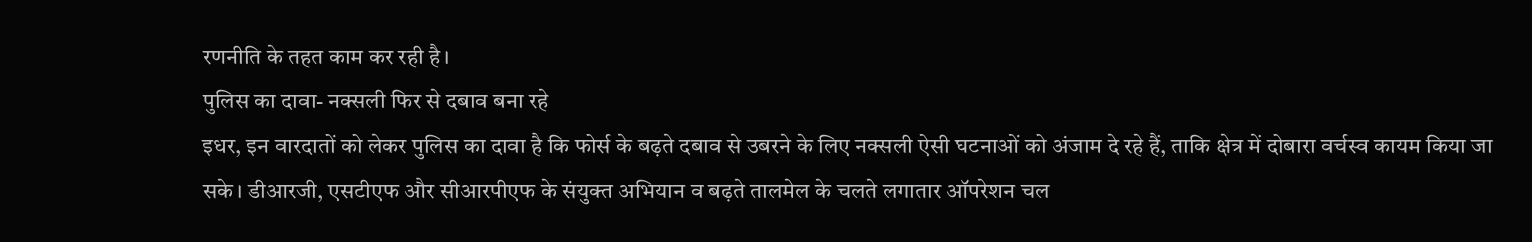रणनीति के तहत काम कर रही है।
पुलिस का दावा- नक्सली फिर से दबाव बना रहे
इधर, इन वारदातों को लेकर पुलिस का दावा है कि फोर्स के बढ़ते दबाव से उबरने के लिए नक्सली ऐसी घटनाओं को अंजाम दे रहे हैं, ताकि क्षेत्र में दोबारा वर्चस्व कायम किया जा सके। डीआरजी, एसटीएफ और सीआरपीएफ के संयुक्त अभियान व बढ़ते तालमेल के चलते लगातार ऑपरेशन चल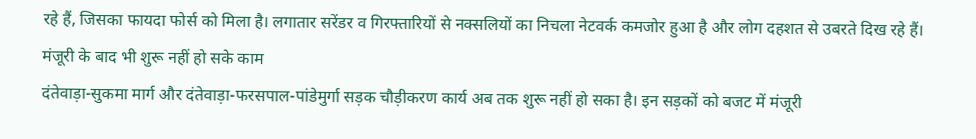रहे हैं, जिसका फायदा फोर्स को मिला है। लगातार सरेंडर व गिरफ्तारियों से नक्सलियों का निचला नेटवर्क कमजोर हुआ है और लोग दहशत से उबरते दिख रहे हैं।
मंजूरी के बाद भी शुरू नहीं हो सके काम
दंतेवाड़ा-सुकमा मार्ग और दंतेवाड़ा-फरसपाल-पांडेमुर्गा सड़क चौड़ीकरण कार्य अब तक शुरू नहीं हो सका है। इन सड़कों को बजट में मंजूरी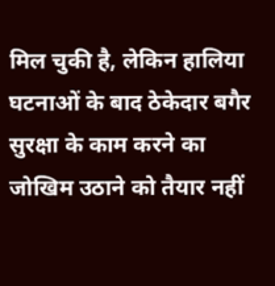मिल चुकी है, लेकिन हालिया घटनाओं के बाद ठेकेदार बगैर सुरक्षा के काम करने का जोखिम उठाने को तैयार नहीं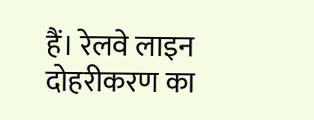हैं। रेलवे लाइन दोहरीकरण का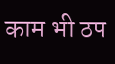काम भी ठप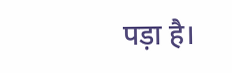पड़ा है।